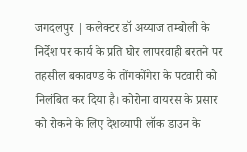जगदलपुर | कलेक्टर डॉ अय्याज तम्बोली के निर्देश पर कार्य के प्रति घोर लापरवाही बरतने पर तहसील बकावण्ड के तोंगकोंगेरा के पटवारी को निलंबित कर दिया है। कोरोना वायरस के प्रसार को रोकने के लिए देशव्यापी लॉक डाउन के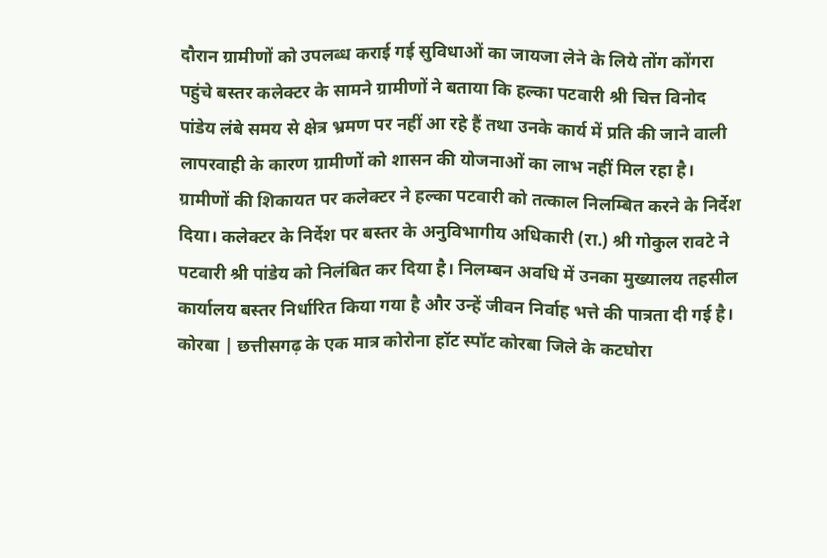दौरान ग्रामीणों को उपलब्ध कराई गई सुविधाओं का जायजा लेने के लिये तोंग कोंगरा पहुंचे बस्तर कलेक्टर के सामने ग्रामीणों ने बताया कि हल्का पटवारी श्री चित्त विनोद पांडेय लंबे समय से क्षेत्र भ्रमण पर नहीं आ रहे हैं तथा उनके कार्य में प्रति की जाने वाली लापरवाही के कारण ग्रामीणों को शासन की योजनाओं का लाभ नहीं मिल रहा है। ग्रामीणों की शिकायत पर कलेक्टर ने हल्का पटवारी को तत्काल निलम्बित करने के निर्देश दिया। कलेक्टर के निर्देश पर बस्तर के अनुविभागीय अधिकारी (रा.) श्री गोकुल रावटे ने पटवारी श्री पांडेय को निलंबित कर दिया है। निलम्बन अवधि में उनका मुख्यालय तहसील कार्यालय बस्तर निर्धारित किया गया है और उन्हें जीवन निर्वाह भत्ते की पात्रता दी गई है।
कोरबा | छत्तीसगढ़ के एक मात्र कोरोना हॉट स्पॉट कोरबा जिले के कटघोरा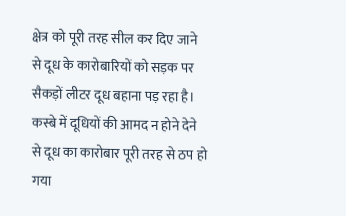क्षेत्र को पूरी तरह सील कर दिए जाने से दूध के कारोबारियों को सड़क पर सैकड़ों लीटर दूध बहाना पड़ रहा है। कस्बे में दूधियों की आमद न होने देने से दूध का कारोबार पूरी तरह से ठप हो गया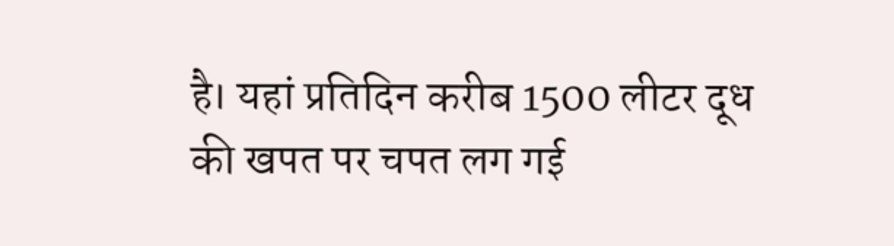है। यहां प्रतिदिन करीब 1500 लीटर दूध की खपत पर चपत लग गई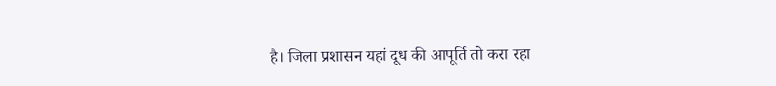है। जिला प्रशासन यहां दूध की आपूर्ति तो करा रहा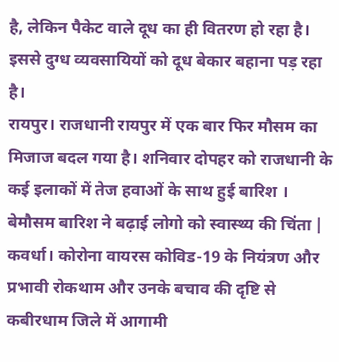है, लेकिन पैकेट वाले दूध का ही वितरण हो रहा है। इससे दुग्ध व्यवसायियों को दूध बेकार बहाना पड़ रहा है।
रायपुर। राजधानी रायपुर में एक बार फिर मौसम का मिजाज बदल गया है। शनिवार दोपहर को राजधानी के कई इलाकों में तेज हवाओं के साथ हुई बारिश । बेमौसम बारिश ने बढ़ाई लोगो को स्वास्थ्य की चिंता |
कवर्धा। कोरोना वायरस कोविड-19 के नियंत्रण और प्रभावी रोकथाम और उनके बचाव की दृष्टि से कबीरधाम जिले में आगामी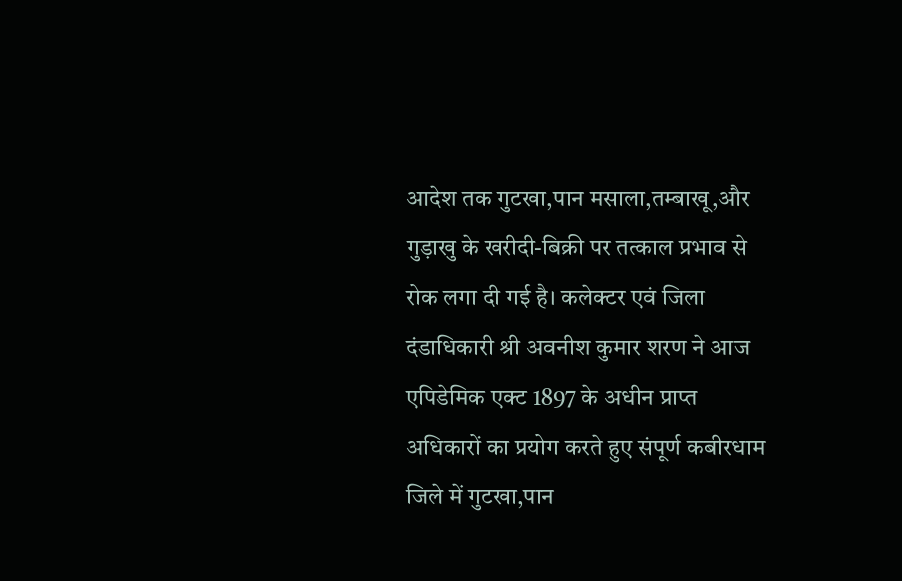आदेश तक गुटखा,पान मसाला,तम्बाखू,और गुड़ाखु के खरीदी-बिक्री पर तत्काल प्रभाव से रोक लगा दी गई है। कलेक्टर एवं जिला दंडाधिकारी श्री अवनीश कुमार शरण ने आज एपिडेमिक एक्ट 1897 के अधीन प्राप्त अधिकारों का प्रयोग करते हुए संपूर्ण कबीरधाम जिले में गुटखा,पान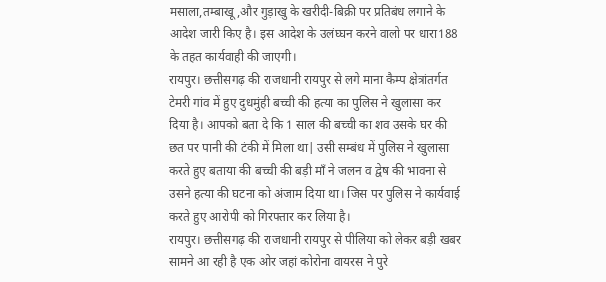मसाला,तम्बाखू,और गुड़ाखु के खरीदी-बिक्री पर प्रतिबंध लगाने के आदेश जारी किए है। इस आदेश के उलंघ्घन करने वालो पर धारा188 के तहत कार्यवाही की जाएगी।
रायपुर। छत्तीसगढ़ की राजधानी रायपुर से लगे माना कैम्प क्षेत्रांतर्गत टेमरी गांव में हुए दुधमुंही बच्ची की हत्या का पुलिस ने खुलासा कर दिया है। आपको बता दे कि 1 साल की बच्ची का शव उसके घर की छत पर पानी की टंकी में मिला था| उसी सम्बंध में पुलिस ने खुलासा करते हुए बताया की बच्ची की बड़ी माँ ने जलन व द्वेष की भावना से उसने हत्या की घटना को अंजाम दिया था। जिस पर पुलिस ने कार्यवाई करते हुए आरोपी को गिरफ्तार कर लिया है।
रायपुर। छत्तीसगढ़ की राजधानी रायपुर से पीलिया को लेकर बड़ी खबर सामने आ रही है एक ओर जहां कोरोना वायरस ने पुरे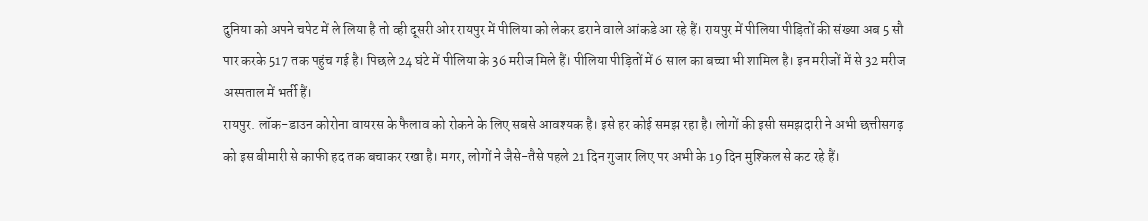दुनिया को अपने चपेट में ले लिया है तो व्ही दूसरी ओर रायपुर में पीलिया को लेकर डराने वाले आंकडे आ रहे हैं। रायपुर में पीलिया पीड़ितों की संख्या अब 5 सौ पार करके 517 तक पहुंच गई है। पिछले 24 घंटे में पीलिया के 36 मरीज मिले हैं। पीलिया पीड़ितों में 6 साल का बच्चा भी शामिल है। इन मरीजों में से 32 मरीज अस्पताल में भर्ती हैं।
रायपुर. लॉक-डाउन कोरोना वायरस के फैलाव को रोकने के लिए सबसे आवश्यक है। इसे हर कोई समझ रहा है। लोगों की इसी समझदारी ने अभी छत्तीसगढ़ को इस बीमारी से काफी हद तक बचाकर रखा है। मगर, लोगों ने जैसे-तैसे पहले 21 दिन गुजार लिए पर अभी के 19 दिन मुश्किल से कट रहे हैं।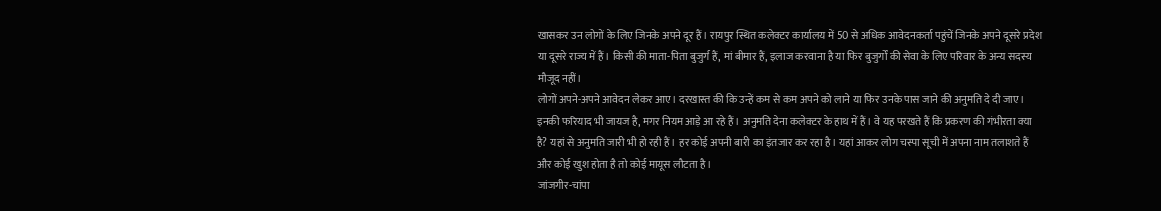खासकर उन लोगों के लिए जिनके अपने दूर हैं। रायपुर स्थित कलेक्टर कार्यालय में 50 से अधिक आवेदनकर्ता पहुंचें जिनके अपने दूसरे प्रदेश या दूसरे राज्य में हैं। किसी की माता-पिता बुजुर्ग हैं, मां बीमार हैं, इलाज करवाना है या फिर बुजुर्गों की सेवा के लिए परिवार के अन्य सदस्य मौजूद नहीं।
लोगों अपने-अपने आवेदन लेकर आए। दरखास्त की कि उन्हें कम से कम अपने को लाने या फिर उनके पास जाने की अनुमति दे दी जाए। इनकी फरियाद भी जायज है, मगर नियम आड़े आ रहे हैं। अनुमति देना कलेक्टर के हाथ में हैं। वे यह परखते हैं कि प्रकरण की गंभीरता क्या है? यहां से अनुमति जारी भी हो रही हैं। हर कोई अपनी बारी का इंतजार कर रहा है। यहां आकर लोग चस्पा सूची में अपना नाम तलाशते हैं और कोई खुश होता है तो कोई मायूस लौटता है।
जांजगीर-चांपा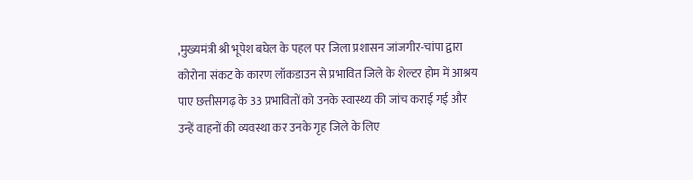,मुख्यमंत्री श्री भूपेश बघेल के पहल पर जिला प्रशासन जांजगीर-चांपा द्वारा कोरोना संकट के कारण लॉकडाउन से प्रभावित जिले के शेल्टर होम में आश्रय पाए छत्तीसगढ़ के 33 प्रभावितों को उनके स्वास्थ्य की जांच कराई गई और उन्हें वाहनों की व्यवस्था कर उनके गृह जिले के लिए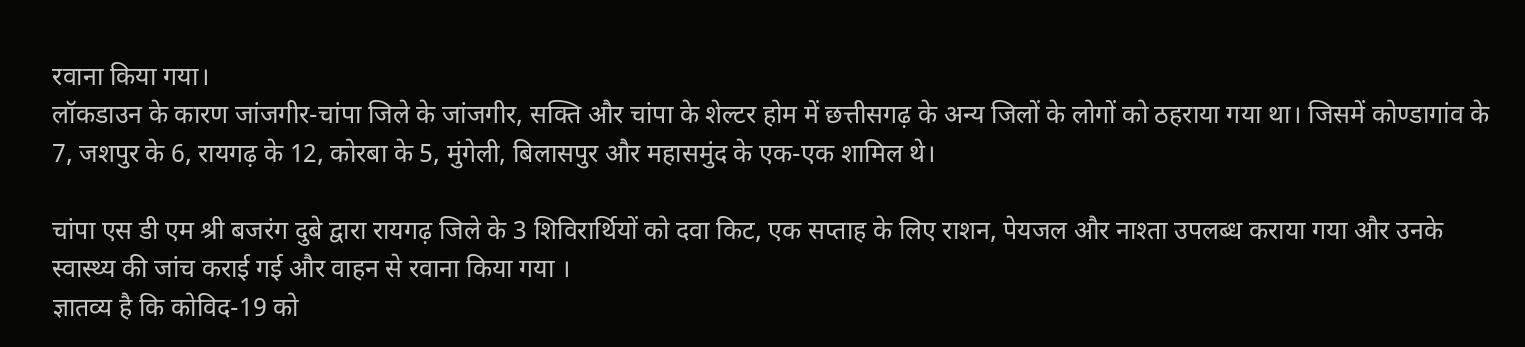रवाना किया गया।
लॉकडाउन के कारण जांजगीर-चांपा जिले के जांजगीर, सक्ति और चांपा के शेल्टर होम में छत्तीसगढ़ के अन्य जिलों के लोगों को ठहराया गया था। जिसमें कोण्डागांव के 7, जशपुर के 6, रायगढ़ के 12, कोरबा के 5, मुंगेली, बिलासपुर और महासमुंद के एक-एक शामिल थे।

चांपा एस डी एम श्री बजरंग दुबे द्वारा रायगढ़ जिले के 3 शिविरार्थियों को दवा किट, एक सप्ताह के लिए राशन, पेयजल और नाश्ता उपलब्ध कराया गया और उनके स्वास्थ्य की जांच कराई गई और वाहन से रवाना किया गया ।
ज्ञातव्य है कि कोविद-19 को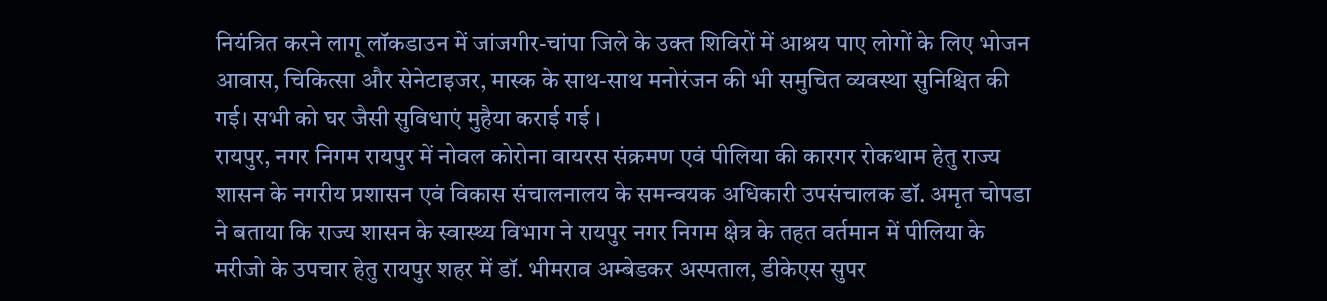नियंत्रित करने लागू लॉकडाउन में जांजगीर-चांपा जिले के उक्त शिविरों में आश्रय पाए लोगों के लिए भोजन आवास, चिकित्सा और सेनेटाइजर, मास्क के साथ-साथ मनोरंजन की भी समुचित व्यवस्था सुनिश्चित की गई। सभी को घर जैसी सुविधाएं मुहैया कराई गई ।
रायपुर, नगर निगम रायपुर में नोवल कोरोना वायरस संक्रमण एवं पीलिया की कारगर रोकथाम हेतु राज्य शासन के नगरीय प्रशासन एवं विकास संचालनालय के समन्वयक अधिकारी उपसंचालक डॉ. अमृत चोपडा ने बताया कि राज्य शासन के स्वास्थ्य विभाग ने रायपुर नगर निगम क्षेत्र के तहत वर्तमान में पीलिया के मरीजो के उपचार हेतु रायपुर शहर में डॉ. भीमराव अम्बेडकर अस्पताल, डीकेएस सुपर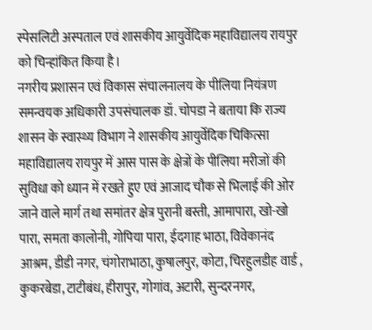स्पेसलिटी अस्पताल एवं शासकीय आयुर्वेदिक महाविद्यालय रायपुर को चिन्हांकित किया है।
नगरीय प्रशासन एवं विकास संचालनालय के पीलिया नियंत्रण समन्वयक अधिकारी उपसंचालक डॉ. चोपडा ने बताया कि राज्य शासन के स्वास्थ्य विभाग ने शासकीय आयुर्वेदिक चिकित्सा महाविद्यालय रायपुर में आस पास के क्षेत्रों के पीलिया मरीजों की सुविधा को ध्यान में रखते हुए एवं आजाद चौक से भिलाई की ओर जाने वाले मार्ग तथा समांतर क्षेत्र पुरानी बस्ती, आमापारा, खो-खो पारा, समता कालोनी, गोपिया पारा, ईदगाह भाठा, विवेकानंद आश्रम, डीडी नगर, चंगोराभाठा, कुषालपुर, कोटा, चिरहुलडीह वार्ड , कुकरबेडा, टाटीबंध, हीरापुर, गोगांव, अटारी, सुन्दरनगर,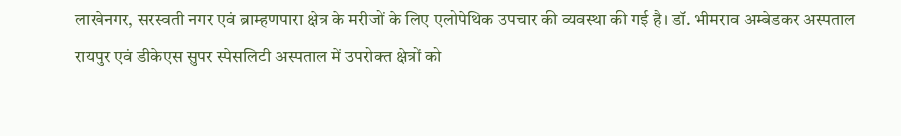लाखेनगर, सरस्वती नगर एवं ब्राम्हणपारा क्षेत्र के मरीजों के लिए एलोपेथिक उपचार की व्यवस्था की गई है। डॉ. भीमराव अम्बेडकर अस्पताल रायपुर एवं डीकेएस सुपर स्पेसलिटी अस्पताल में उपरोक्त क्षेत्रों को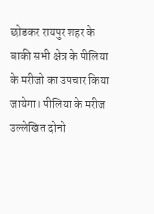छोडकर रायपुर शहर के बाकी सभी क्षेत्र के पीलिया के मरीजो का उपचार किया जायेगा। पीलिया के मरीज उल्लेखित दोनो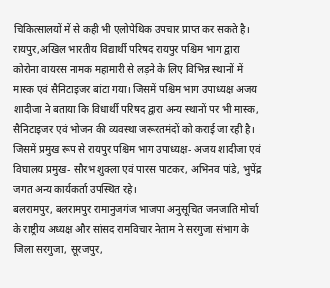चिकित्सालयों में से कही भी एलोपेथिक उपचार प्राप्त कर सकते है।
रायपुर,अखिल भारतीय विद्यार्थी परिषद रायपुर पश्चिम भाग द्वारा कोरोना वायरस नामक महामारी से लड़ने के लिए विभिन्न स्थानों में मास्क एवं सैनिटाइजर बांटा गया। जिसमें पश्चिम भाग उपाध्यक्ष अजय शादीजा ने बताया कि विधार्थी परिषद द्वारा अन्य स्थानों पर भी मास्क, सैनिटाइजर एवं भोजन की व्यवस्था जरूरतमंदों को कराई जा रही है। जिसमें प्रमुख रूप से रायपुर पश्चिम भाग उपाध्यक्ष- अजय शादीजा एवं विघालय प्रमुख- सौरभ शुक्ला एवं पारस पाटकर, अभिनव पांडे, भुपेंद्र जगत अन्य कार्यकर्ता उपस्थित रहे।
बलरामपुर, बलरामपुर रामानुजगंज भाजपा अनुसूचित जनजाति मोर्चा के राष्ट्रीय अध्यक्ष और सांसद रामविचार नेताम ने सरगुजा संभाग के जिला सरगुजा, सूरजपुर,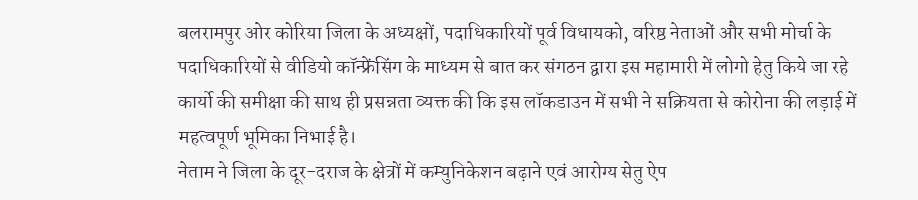बलरामपुर ओर कोरिया जिला के अध्यक्षों, पदाधिकारियों पूर्व विधायको, वरिष्ठ नेताओं और सभी मोर्चा के पदाधिकारियों से वीडियो कॉन्फ्रेंसिंग के माध्यम से बात कर संगठन द्वारा इस महामारी में लोगो हेतु किये जा रहे कार्यो की समीक्षा की साथ ही प्रसन्नता व्यक्त की कि इस लॉकडाउन में सभी ने सक्रियता से कोरोना की लड़ाई में महत्वपूर्ण भूमिका निभाई है।
नेताम ने जिला के दूर-दराज के क्षेत्रों में कम्युनिकेशन बढ़ाने एवं आरोग्य सेतु ऐप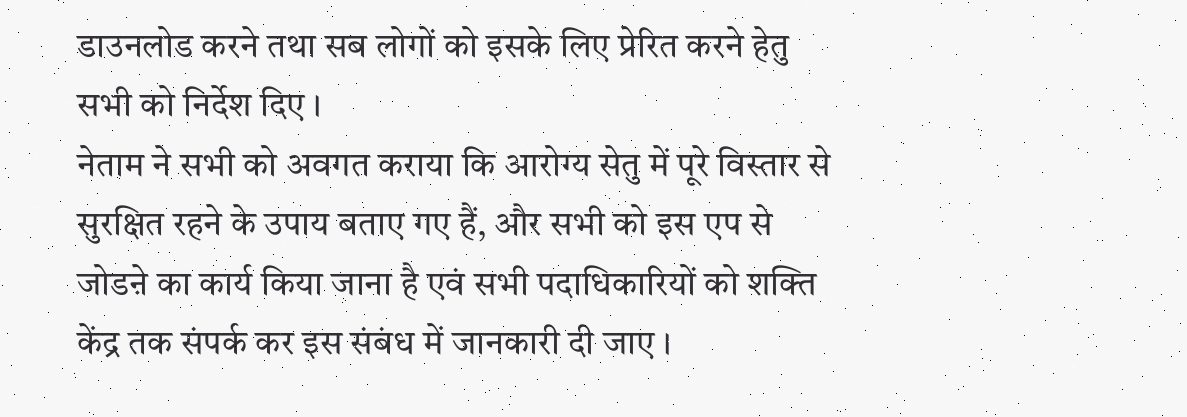डाउनलोड करने तथा सब लोगों को इसके लिए प्रेरित करने हेतु सभी को निर्देश दिए ।
नेताम ने सभी को अवगत कराया कि आरोग्य सेतु में पूरे विस्तार से सुरक्षित रहने के उपाय बताए गए हैं, और सभी को इस एप से जोडऩे का कार्य किया जाना है एवं सभी पदाधिकारियों को शक्ति केंद्र तक संपर्क कर इस संबंध में जानकारी दी जाए ।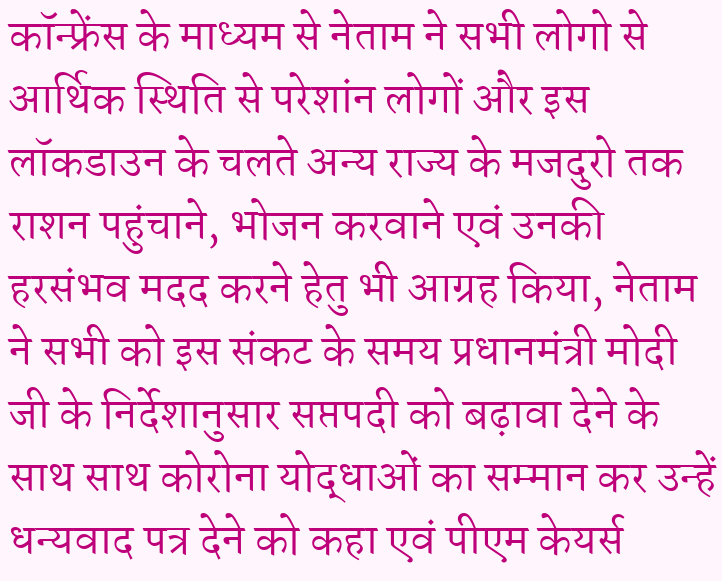कॉन्फ्रेंस के माध्यम से नेताम ने सभी लोगो से आर्थिक स्थिति से परेशांन लोगों और इस लॉकडाउन के चलते अन्य राज्य के मजदुरो तक राशन पहुंचाने, भोजन करवाने एवं उनकी हरसंभव मदद करने हेतु भी आग्रह किया, नेताम ने सभी को इस संकट के समय प्रधानमंत्री मोदी जी के निर्देशानुसार सप्तपदी को बढ़ावा देने के साथ साथ कोरोना योद्धाओं का सम्मान कर उन्हें धन्यवाद पत्र देने को कहा एवं पीएम केयर्स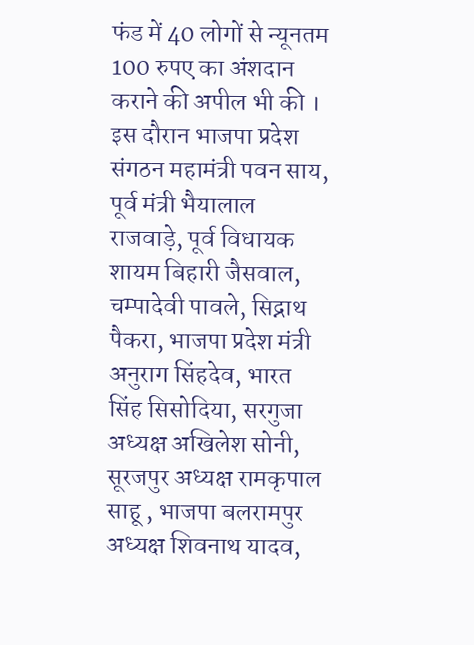फंड में 40 लोगों से न्यूनतम 100 रुपए का अंशदान कराने की अपील भी की ।
इस दौरान भाजपा प्रदेश संगठन महामंत्री पवन साय, पूर्व मंत्री भैयालाल राजवाड़े, पूर्व विधायक शायम बिहारी जैसवाल, चम्पादेवी पावले, सिद्नाथ पैकरा, भाजपा प्रदेश मंत्री अनुराग सिंहदेव, भारत सिंह सिसोदिया, सरगुजा अध्यक्ष अखिलेश सोनी, सूरजपुर अध्यक्ष रामकृपाल साहू , भाजपा बलरामपुर अध्यक्ष शिवनाथ यादव,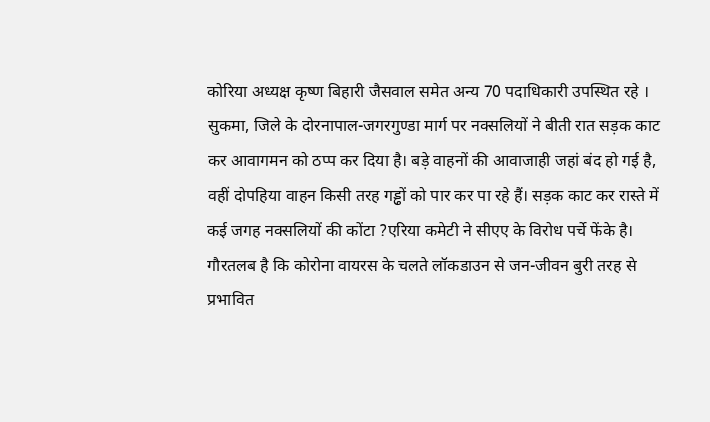कोरिया अध्यक्ष कृष्ण बिहारी जैसवाल समेत अन्य 70 पदाधिकारी उपस्थित रहे ।
सुकमा, जिले के दोरनापाल-जगरगुण्डा मार्ग पर नक्सलियों ने बीती रात सड़क काट कर आवागमन को ठप्प कर दिया है। बड़े वाहनों की आवाजाही जहां बंद हो गई है, वहीं दोपहिया वाहन किसी तरह गड्ढों को पार कर पा रहे हैं। सड़क काट कर रास्ते में कई जगह नक्सलियों की कोंटा ?एरिया कमेटी ने सीएए के विरोध पर्चे फेंके है।
गौरतलब है कि कोरोना वायरस के चलते लॉकडाउन से जन-जीवन बुरी तरह से प्रभावित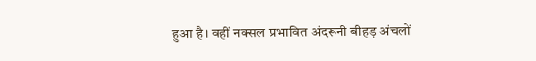हुआ है। वहीं नक्सल प्रभावित अंदरूनी बीहड़ अंचलों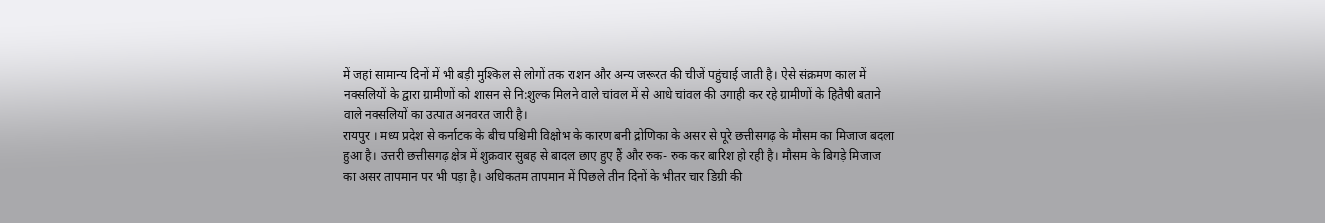में जहां सामान्य दिनों में भी बड़ी मुश्किल से लोगों तक राशन और अन्य जरूरत की चीजें पहुंचाई जाती है। ऐसे संक्रमण काल में नक्सलियों के द्वारा ग्रामीणों को शासन से नि:शुल्क मिलने वाले चांवल में से आधे चांवल की उगाही कर रहे ग्रामीणों के हितैषी बताने वाले नक्सलियों का उत्पात अनवरत जारी है।
रायपुर । मध्य प्रदेश से कर्नाटक के बीच पश्चिमी विक्षोभ के कारण बनी द्रोणिका के असर से पूरे छत्तीसगढ़ के मौसम का मिजाज बदला हुआ है। उत्तरी छत्तीसगढ़ क्षेत्र में शुक्रवार सुबह से बादल छाए हुए हैं और रुक- रुक कर बारिश हो रही है। मौसम के बिगड़े मिजाज का असर तापमान पर भी पड़ा है। अधिकतम तापमान में पिछले तीन दिनों के भीतर चार डिग्री की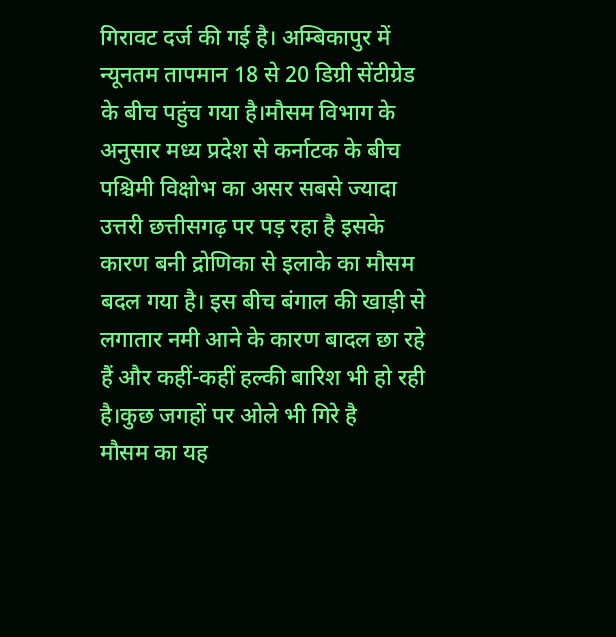गिरावट दर्ज की गई है। अम्बिकापुर में न्यूनतम तापमान 18 से 20 डिग्री सेंटीग्रेड के बीच पहुंच गया है।मौसम विभाग के अनुसार मध्य प्रदेश से कर्नाटक के बीच पश्चिमी विक्षोभ का असर सबसे ज्यादा उत्तरी छत्तीसगढ़ पर पड़ रहा है इसके कारण बनी द्रोणिका से इलाके का मौसम बदल गया है। इस बीच बंगाल की खाड़ी से लगातार नमी आने के कारण बादल छा रहे हैं और कहीं-कहीं हल्की बारिश भी हो रही है।कुछ जगहों पर ओले भी गिरे है
मौसम का यह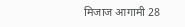मिजाज आगामी 28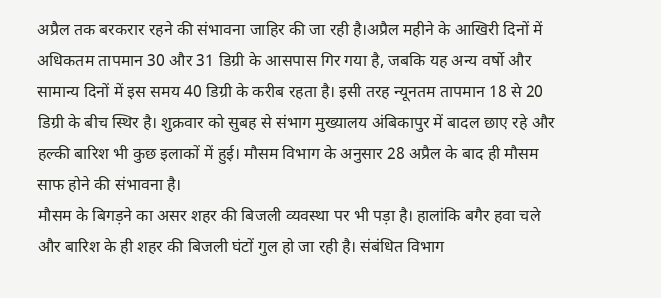अप्रैल तक बरकरार रहने की संभावना जाहिर की जा रही है।अप्रैल महीने के आखिरी दिनों में अधिकतम तापमान 30 और 31 डिग्री के आसपास गिर गया है, जबकि यह अन्य वर्षो और सामान्य दिनों में इस समय 40 डिग्री के करीब रहता है। इसी तरह न्यूनतम तापमान 18 से 20 डिग्री के बीच स्थिर है। शुक्रवार को सुबह से संभाग मुख्यालय अंबिकापुर में बादल छाए रहे और हल्की बारिश भी कुछ इलाकों में हुई। मौसम विभाग के अनुसार 28 अप्रैल के बाद ही मौसम साफ होने की संभावना है।
मौसम के बिगड़ने का असर शहर की बिजली व्यवस्था पर भी पड़ा है। हालांकि बगैर हवा चले और बारिश के ही शहर की बिजली घंटों गुल हो जा रही है। संबंधित विभाग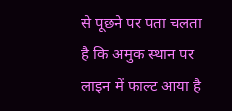से पूछने पर पता चलता है कि अमुक स्थान पर लाइन में फाल्ट आया है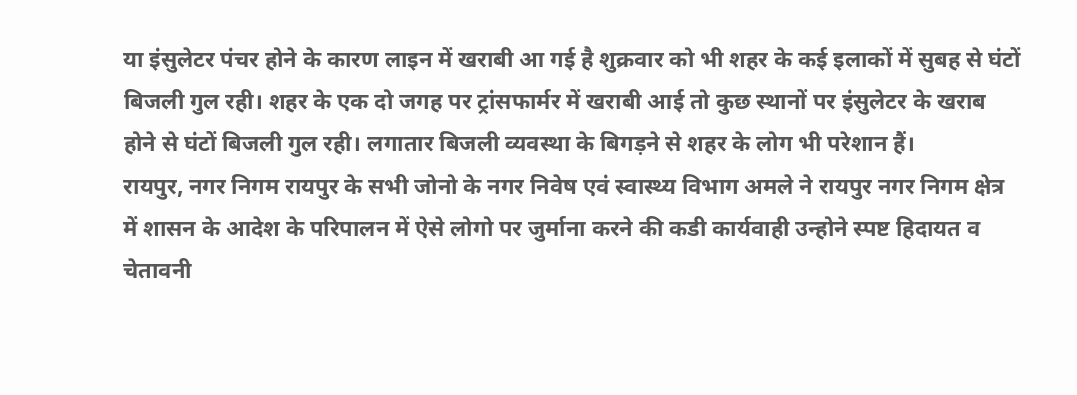या इंसुलेटर पंचर होने के कारण लाइन में खराबी आ गई है शुक्रवार को भी शहर के कई इलाकों में सुबह से घंटों बिजली गुल रही। शहर के एक दो जगह पर ट्रांसफार्मर में खराबी आई तो कुछ स्थानों पर इंसुलेटर के खराब होने से घंटों बिजली गुल रही। लगातार बिजली व्यवस्था के बिगड़ने से शहर के लोग भी परेशान हैं।
रायपुर, नगर निगम रायपुर के सभी जोनो के नगर निवेष एवं स्वास्थ्य विभाग अमले ने रायपुर नगर निगम क्षेत्र में शासन के आदेश के परिपालन में ऐसे लोगो पर जुर्माना करने की कडी कार्यवाही उन्होने स्पष्ट हिदायत व चेतावनी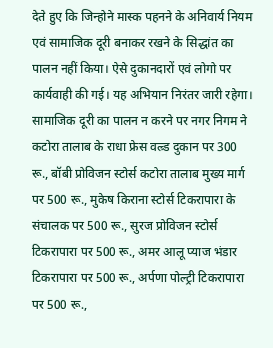देते हुए कि जिन्होने मास्क पहनने के अनिवार्य नियम एवं सामाजिक दूरी बनाकर रखने के सिद्धांत का पालन नहीं किया। ऐसे दुकानदारों एवं लोगो पर कार्यवाही की गई। यह अभियान निरंतर जारी रहेगा।
सामाजिक दूरी का पालन न करने पर नगर निगम ने कटोरा तालाब के राधा फ्रेस वल्र्ड दुकान पर 300 रू., बॉबी प्रोविजन स्टोर्स कटोरा तालाब मुख्य मार्ग पर 500 रू., मुकेष किराना स्टोर्स टिकरापारा के संचालक पर 500 रू., सुरज प्रोविजन स्टोर्स टिकरापारा पर 500 रू., अमर आलू प्याज भंडार टिकरापारा पर 500 रू., अर्पणा पोल्ट्री टिकरापारा पर 500 रू.,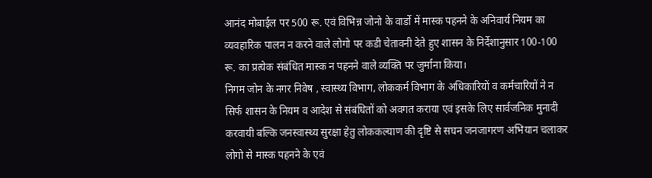आनंद मोबाईल पर 500 रू. एवं विभिन्न जोनो के वार्डो में मास्क पहनने के अनिवार्य नियम का व्यवहारिक पालन न करने वाले लोगो पर कडी चेतावनी देते हुए शासन के निर्देशानुसार 100-100 रू. का प्रत्येक संबंधित मास्क न पहनने वाले व्यक्ति पर जुर्माना किया।
निगम जोन के नगर निवेष , स्वास्थ्य विभाग, लोककर्म विभाग के अधिकारियों व कर्मचारियों ने न सिर्फ शासन के नियम व आदेश से संबंधितों को अवगत कराया एवं इसके लिए सार्वजनिक मुनादी करवायी बल्कि जनस्वास्थ्य सुरक्षा हेतु लोककल्याण की दृष्टि से सघन जनजागरण अभियान चलाकर लोगो से मास्क पहनने के एवं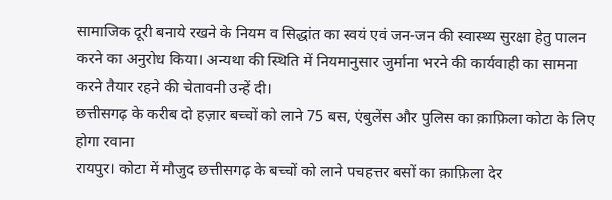सामाजिक दूरी बनाये रखने के नियम व सिद्धांत का स्वयं एवं जन-जन की स्वास्थ्य सुरक्षा हेतु पालन करने का अनुरोध किया। अन्यथा की स्थिति में नियमानुसार जुर्माना भरने की कार्यवाही का सामना करने तैयार रहने की चेतावनी उन्हें दी।
छत्तीसगढ़ के करीब दो हज़ार बच्चों को लाने 75 बस, एंबुलेंस और पुलिस का क़ाफ़िला कोटा के लिए होगा रवाना
रायपुर। कोटा में मौजुद छत्तीसगढ़ के बच्चों को लाने पचहत्तर बसों का क़ाफ़िला देर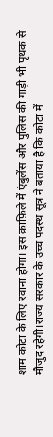शाम कोटा के लिए रवाना होगा। इस क़ाफ़िले में एंबुलेंस और पुलिस की गाड़ी भी पृथक से मौजुद रहेगी।राज्य सरकार के उच्च पदस्थ सूत्र ने बताया है कि कोटा में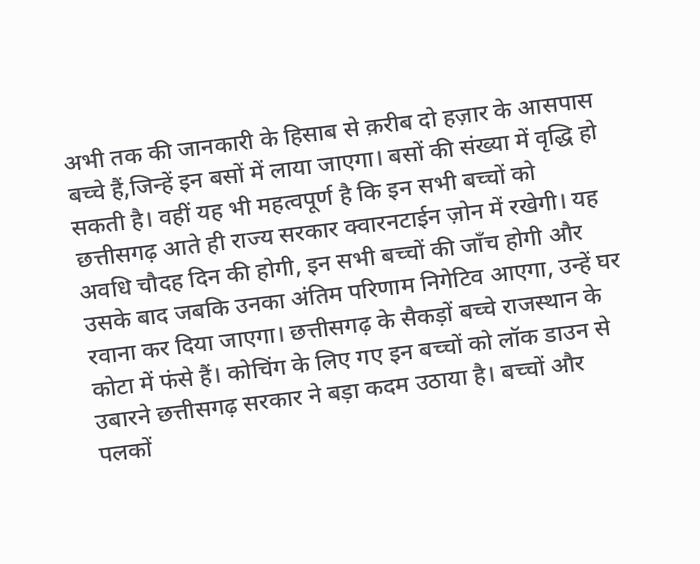अभी तक की जानकारी के हिसाब से क़रीब दो हज़ार के आसपास बच्चे हैं,जिन्हें इन बसों में लाया जाएगा। बसों की संख्या में वृद्धि हो सकती है। वहीं यह भी महत्वपूर्ण है कि इन सभी बच्चों को छत्तीसगढ़ आते ही राज्य सरकार क्वारनटाईन ज़ोन में रखेगी। यह अवधि चौदह दिन की होगी, इन सभी बच्चों की जाँच होगी और उसके बाद जबकि उनका अंतिम परिणाम निगेटिव आएगा, उन्हें घर रवाना कर दिया जाएगा। छत्तीसगढ़ के सैकड़ों बच्चे राजस्थान के कोटा में फंसे हैं। कोचिंग के लिए गए इन बच्चों को लॉक डाउन से उबारने छत्तीसगढ़ सरकार ने बड़ा कदम उठाया है। बच्चों और पलकों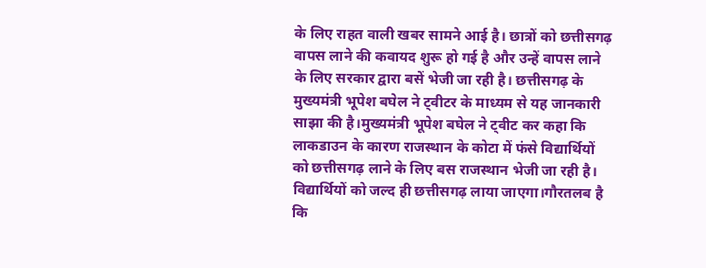के लिए राहत वाली खबर सामने आई है। छात्रों को छत्तीसगढ़ वापस लाने की कवायद शुरू हो गई है और उन्हें वापस लाने के लिए सरकार द्वारा बसें भेजी जा रही है। छत्तीसगढ़ के मुख्यमंत्री भूपेश बघेल ने ट्वीटर के माध्यम से यह जानकारी साझा की है।मुख्यमंत्री भूपेश बघेल ने ट्वीट कर कहा कि लाकडाउन के कारण राजस्थान के कोटा में फंसे विद्यार्थियों को छत्तीसगढ़ लाने के लिए बस राजस्थान भेजी जा रही है। विद्यार्थियों को जल्द ही छत्तीसगढ़ लाया जाएगा।गौरतलब है कि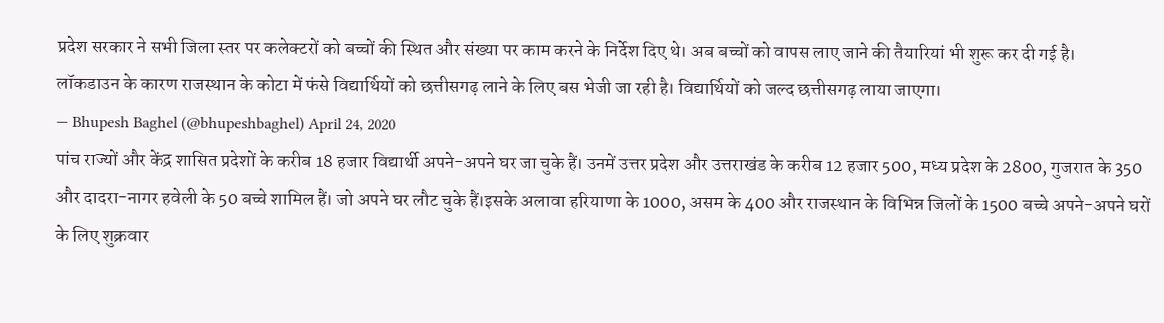प्रदेश सरकार ने सभी जिला स्तर पर कलेक्टरों को बच्चों की स्थित और संख्या पर काम करने के निर्देश दिए थे। अब बच्चों को वापस लाए जाने की तैयारियां भी शुरू कर दी गई है।
लॉकडाउन के कारण राजस्थान के कोटा में फंसे विद्यार्थियों को छत्तीसगढ़ लाने के लिए बस भेजी जा रही है। विद्यार्थियों को जल्द छत्तीसगढ़ लाया जाएगा।
— Bhupesh Baghel (@bhupeshbaghel) April 24, 2020
पांच राज्यों और केंद्र शासित प्रदेशों के करीब 18 हजार विद्यार्थी अपने-अपने घर जा चुके हैं। उनमें उत्तर प्रदेश और उत्तराखंड के करीब 12 हजार 500, मध्य प्रदेश के 2800, गुजरात के 350 और दादरा-नागर हवेली के 50 बच्चे शामिल हैं। जो अपने घर लौट चुके हैं।इसके अलावा हरियाणा के 1000, असम के 400 और राजस्थान के विभिन्न जिलों के 1500 बच्चे अपने-अपने घरों के लिए शुक्रवार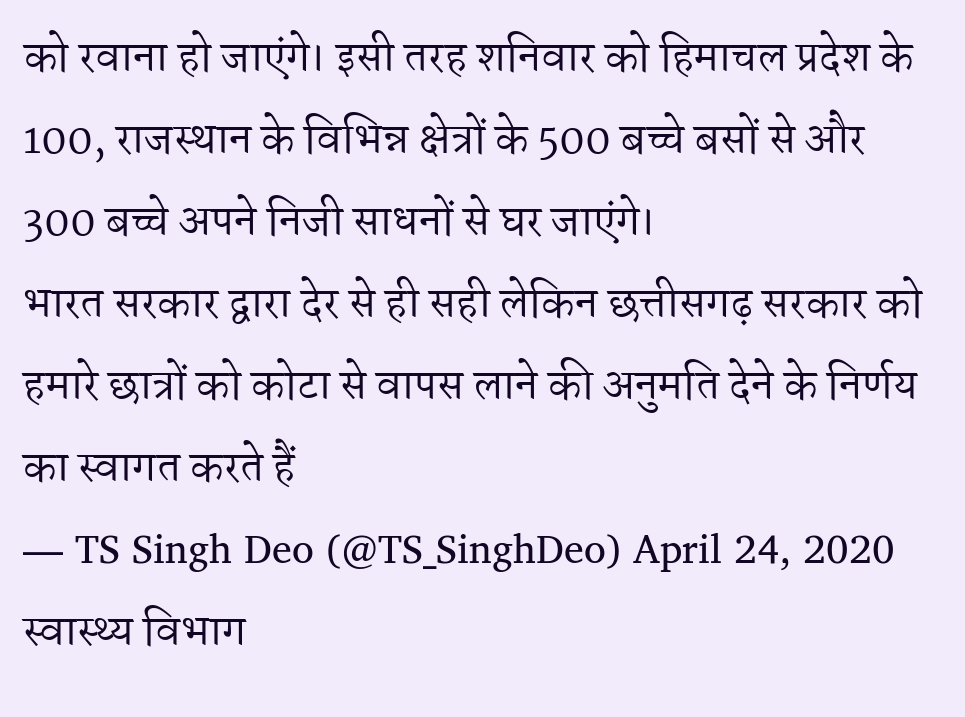को रवाना हो जाएंगे। इसी तरह शनिवार को हिमाचल प्रदेश के 100, राजस्थान के विभिन्न क्षेत्रों के 500 बच्चे बसों से और 300 बच्चे अपने निजी साधनों से घर जाएंगे।
भारत सरकार द्वारा देर से ही सही लेकिन छत्तीसगढ़ सरकार को हमारे छात्रों को कोटा से वापस लाने की अनुमति देने के निर्णय का स्वागत करते हैं
— TS Singh Deo (@TS_SinghDeo) April 24, 2020
स्वास्थ्य विभाग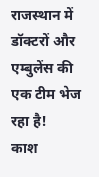राजस्थान में डॉक्टरों और एम्बुलेंस की एक टीम भेज रहा है!
काश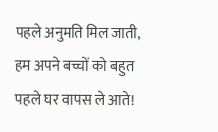पहले अनुमति मिल जाती, हम अपने बच्चों को बहुत पहले घर वापस ले आते!